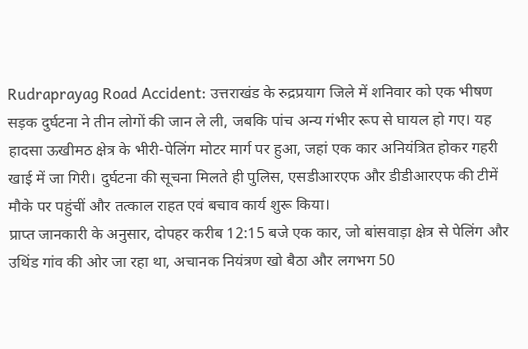Rudraprayag Road Accident: उत्तराखंड के रुद्रप्रयाग जिले में शनिवार को एक भीषण सड़क दुर्घटना ने तीन लोगों की जान ले ली, जबकि पांच अन्य गंभीर रूप से घायल हो गए। यह हादसा ऊखीमठ क्षेत्र के भीरी-पेलिंग मोटर मार्ग पर हुआ, जहां एक कार अनियंत्रित होकर गहरी खाई में जा गिरी। दुर्घटना की सूचना मिलते ही पुलिस, एसडीआरएफ और डीडीआरएफ की टीमें मौके पर पहुंचीं और तत्काल राहत एवं बचाव कार्य शुरू किया।
प्राप्त जानकारी के अनुसार, दोपहर करीब 12:15 बजे एक कार, जो बांसवाड़ा क्षेत्र से पेलिंग और उथिंड गांव की ओर जा रहा था, अचानक नियंत्रण खो बैठा और लगभग 50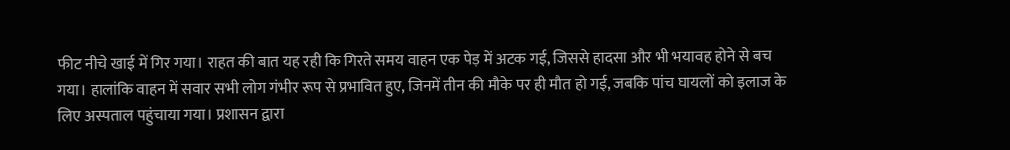फीट नीचे खाई में गिर गया। राहत की बात यह रही कि गिरते समय वाहन एक पेड़ में अटक गई, जिससे हादसा और भी भयावह होने से बच गया। हालांकि वाहन में सवार सभी लोग गंभीर रूप से प्रभावित हुए, जिनमें तीन की मौके पर ही मौत हो गई, जबकि पांच घायलों को इलाज के लिए अस्पताल पहुंचाया गया। प्रशासन द्वारा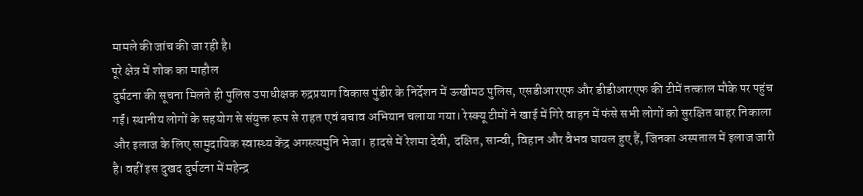मामले की जांच की जा रही है।
पूरे क्षेत्र में शोक का माहौल
दुर्घटना की सूचना मिलते ही पुलिस उपाधीक्षक रुद्रप्रयाग विकास पुंडीर के निर्देशन में ऊखीमठ पुलिस, एसडीआरएफ और डीडीआरएफ की टीमें तत्काल मौके पर पहुंच गईं। स्थानीय लोगों के सहयोग से संयुक्त रूप से राहत एवं बचाव अभियान चलाया गया। रेस्क्यू टीमों ने खाई में गिरे वाहन में फंसे सभी लोगों को सुरक्षित बाहर निकाला और इलाज के लिए सामुदायिक स्वास्थ्य केंद्र अगस्त्यमुनि भेजा। हादसे में रेशमा देवी, दक्षित, सान्वी, विहान और वैभव घायल हुए हैं, जिनका अस्पताल में इलाज जारी है। वहीं इस दुखद दुर्घटना में महेन्द्र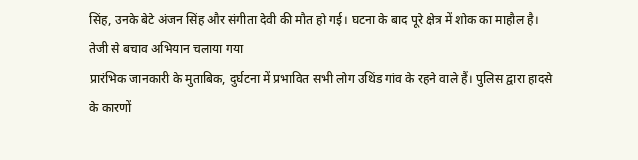सिंह, उनके बेटे अंजन सिंह और संगीता देवी की मौत हो गई। घटना के बाद पूरे क्षेत्र में शोक का माहौल है।
तेजी से बचाव अभियान चलाया गया
प्रारंभिक जानकारी के मुताबिक, दुर्घटना में प्रभावित सभी लोग उथिंड गांव के रहने वाले हैं। पुलिस द्वारा हादसे के कारणों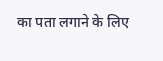का पता लगाने के लिए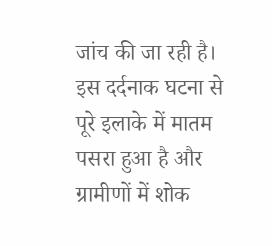जांच की जा रही है। इस दर्दनाक घटना से पूरे इलाके में मातम पसरा हुआ है और ग्रामीणों में शोक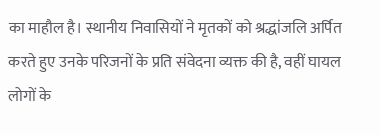का माहौल है। स्थानीय निवासियों ने मृतकों को श्रद्धांजलि अर्पित करते हुए उनके परिजनों के प्रति संवेदना व्यक्त की है, वहीं घायल लोगों के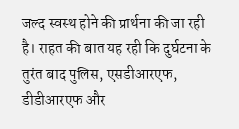जल्द स्वस्थ होने की प्रार्थना की जा रही है। राहत की बात यह रही कि दुर्घटना के तुरंत बाद पुलिस, एसडीआरएफ, डीडीआरएफ और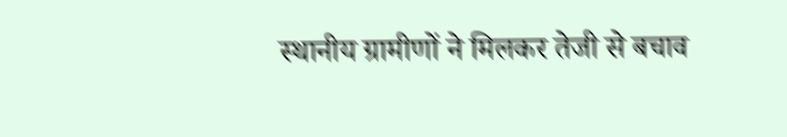स्थानीय ग्रामीणों ने मिलकर तेजी से बचाव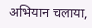अभियान चलाया,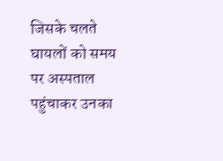जिसके चलते घायलों को समय पर अस्पताल पहुंचाकर उनका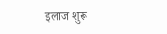इलाज शुरू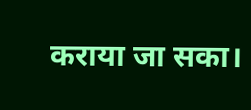कराया जा सका।